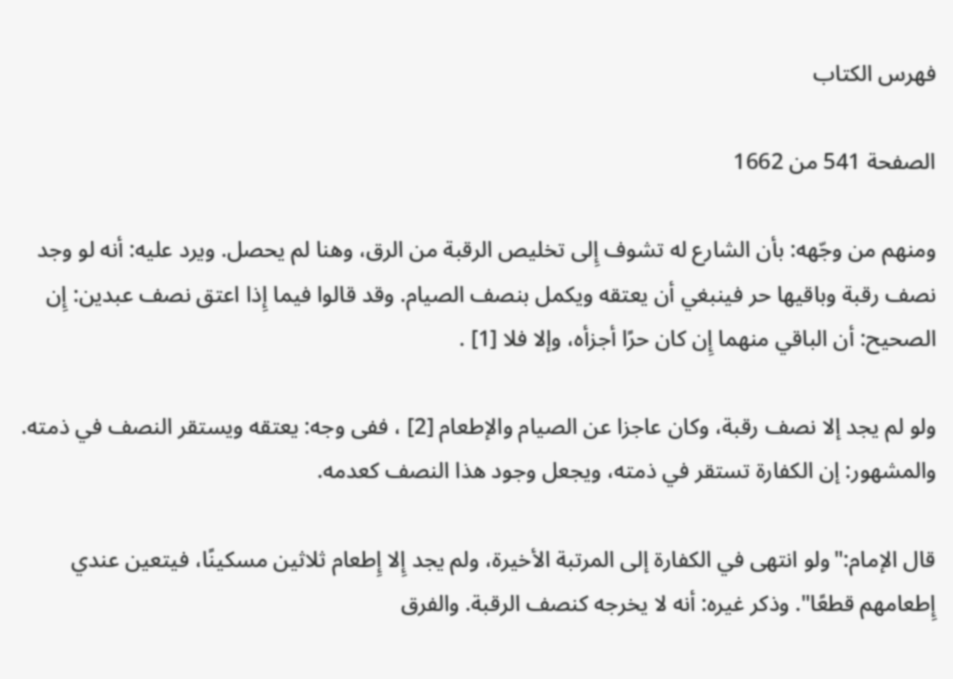فهرس الكتاب

الصفحة 541 من 1662

ومنهم من وجّهه: بأن الشارع له تشوف إِلى تخليص الرقبة من الرق، وهنا لم يحصل. ويرد عليه: أنه لو وجد نصف رقبة وباقيها حر فينبغي أن يعتقه ويكمل بنصف الصيام. وقد قالوا فيما إِذا اعتق نصف عبدين: إِن الصحيح: أن الباقي منهما إِن كان حرًا أجزأه، وإلا فلا [1] .

ولو لم يجد إلا نصف رقبة، وكان عاجزا عن الصيام والإطعام [2] ، ففى وجه: يعتقه ويستقر النصف في ذمته. والمشهور: إن الكفارة تستقر في ذمته، ويجعل وجود هذا النصف كعدمه.

قال الإمام:"ولو انتهى في الكفارة إلى المرتبة الأخيرة، ولم يجد إِلا إِطعام ثلاثين مسكينًا، فيتعين عندي إِطعامهم قطعًا". وذكر غيره: أنه لا يخرجه كنصف الرقبة. والفرق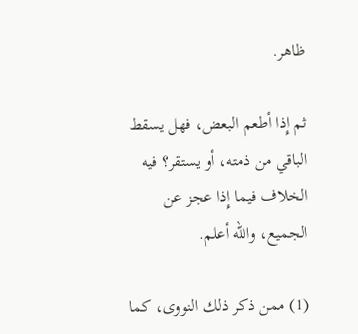ظاهر.

ثم إِذا أطعم البعض، فهل يسقط الباقي من ذمته، أو يستقر؟ فيه الخلاف فيما إِذا عجز عن الجميع، والله أعلم.

(1) ممن ذكر ذلك النووى، كما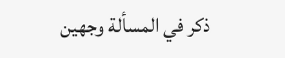ذكر في المسألة وجهين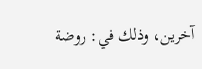آخرين، وذلك في: روضة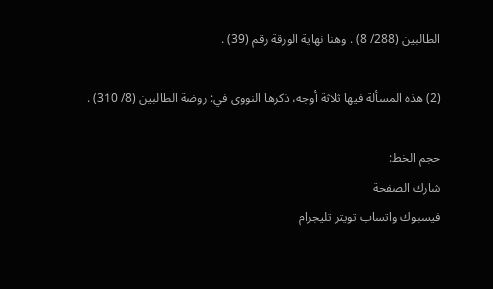الطالبين (288/ 8) . وهنا نهاية الورقة رقم (39) .

(2) هذه المسألة فيها ثلاثة أوجه، ذكرها النووى في: روضة الطالبين (8/ 310) .

حجم الخط:
شارك الصفحة
فيسبوك واتساب تويتر تليجرام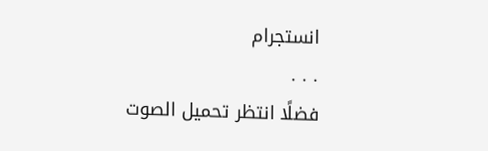انستجرام
. . .
فضلًا انتظر تحميل الصوت